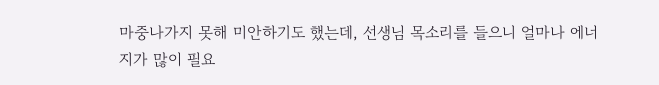마중나가지 못해 미안하기도 했는데, 선생님 목소리를 들으니 얼마나 에너지가 많이 필요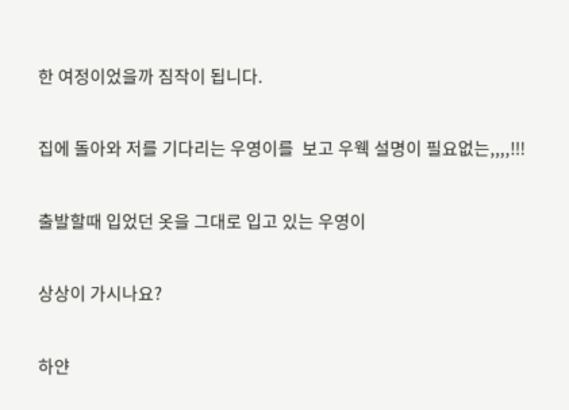한 여정이었을까 짐작이 됩니다.

집에 돌아와 저를 기다리는 우영이를  보고 우웩 설명이 필요없는,,,,!!!

출발할때 입었던 옷을 그대로 입고 있는 우영이

상상이 가시나요?

하얀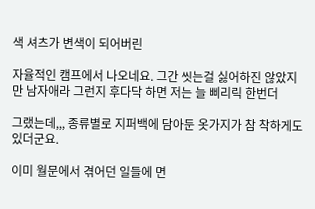색 셔츠가 변색이 되어버린

자율적인 캠프에서 나오네요. 그간 씻는걸 싫어하진 않았지만 남자애라 그런지 후다닥 하면 저는 늘 삐리릭 한번더

그랬는데,,, 종류별로 지퍼백에 담아둔 옷가지가 참 착하게도 있더군요.

이미 월문에서 겪어던 일들에 면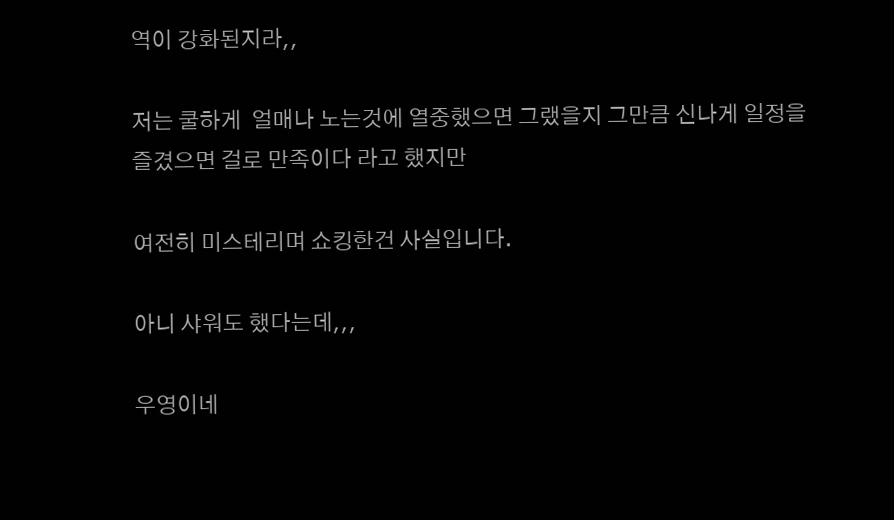역이 강화된지라,,

저는 쿨하게  얼매나 노는것에 열중했으면 그랬을지 그만큼 신나게 일정을 즐겼으면 걸로 만족이다 라고 했지만

여전히 미스테리며 쇼킹한건 사실입니다.

아니 샤워도 했다는데,,,

우영이네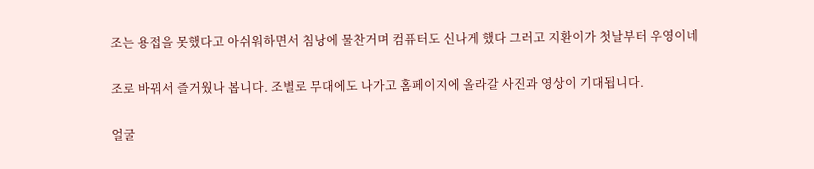조는 용접을 못했다고 아쉬워하면서 침낭에 물찬거며 컴퓨터도 신나게 했다 그러고 지환이가 첫날부터 우영이네

조로 바꿔서 즐거웠나 봅니다. 조별로 무대에도 나가고 홈페이지에 올라갈 사진과 영상이 기대됩니다.

얼굴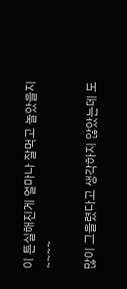이 튼실해진게 얼마나 잘먹고 놀았을지~~~~

많이 그을렸다고 생각하지 않았는데 도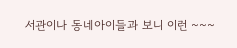서관이나 동네아이들과 보니 이런 ~~~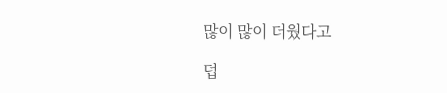많이 많이 더웠다고

덥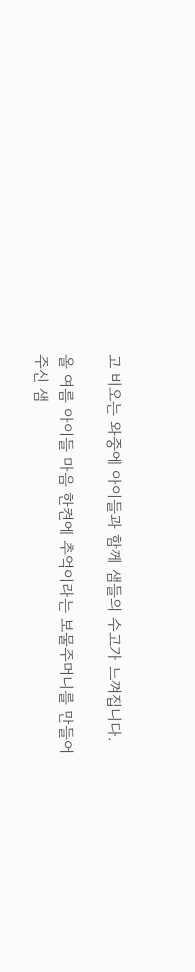고 비오는 와중에 아이들과 함께 샘들의 수고가 느껴집니다.

올 여름 아이들 마음 한켠에 추억이라는 보물주머니를 만들어주신 샘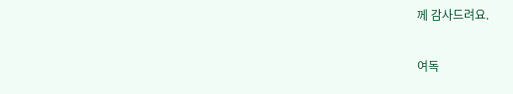께 감사드려요.

여독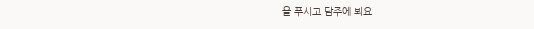을 푸시고 담주에 뵈요